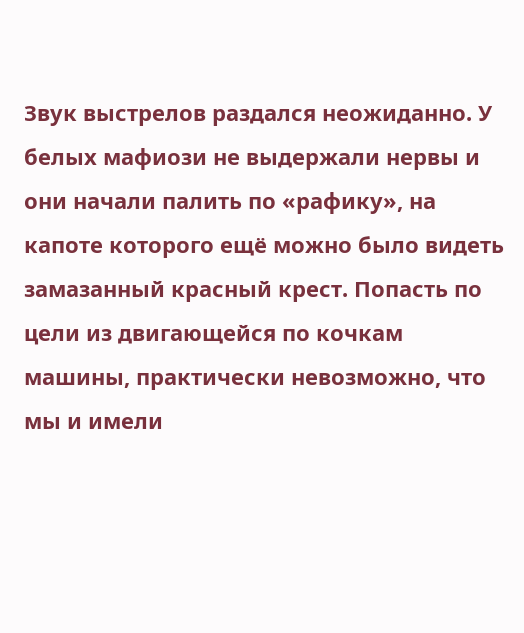Звук выстрелов раздался неожиданно. У белых мафиози не выдержали нервы и они начали палить по «рафику», на капоте которого ещё можно было видеть замазанный красный крест. Попасть по цели из двигающейся по кочкам машины, практически невозможно, что мы и имели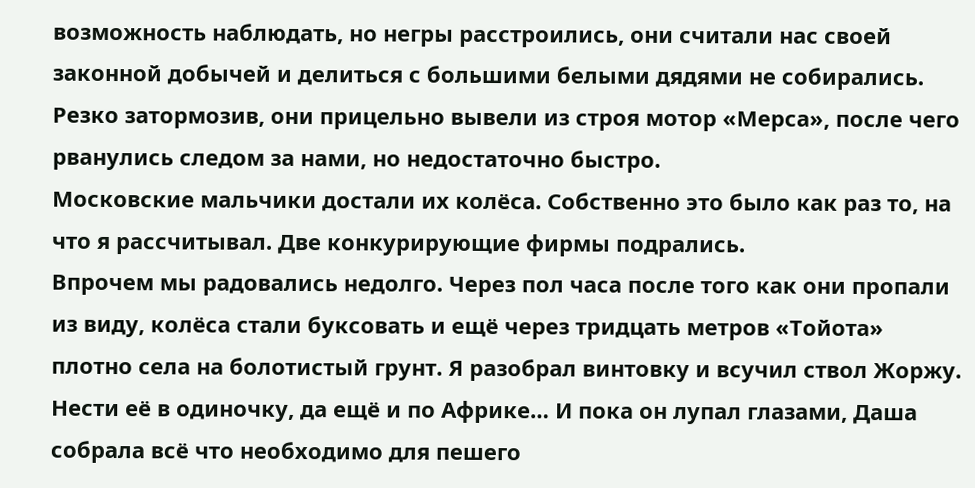возможность наблюдать, но негры расстроились, они считали нас своей законной добычей и делиться с большими белыми дядями не собирались. Резко затормозив, они прицельно вывели из строя мотор «Мерса», после чего рванулись следом за нами, но недостаточно быстро.
Московские мальчики достали их колёса. Собственно это было как раз то, на что я рассчитывал. Две конкурирующие фирмы подрались.
Впрочем мы радовались недолго. Через пол часа после того как они пропали из виду, колёса стали буксовать и ещё через тридцать метров «Тойота» плотно села на болотистый грунт. Я разобрал винтовку и всучил ствол Жоржу. Нести её в одиночку, да ещё и по Африке… И пока он лупал глазами, Даша собрала всё что необходимо для пешего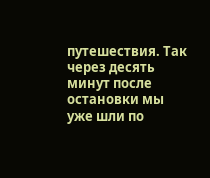путешествия. Так через десять минут после остановки мы уже шли по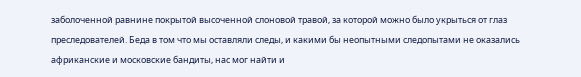заболоченной равнине покрытой высоченной слоновой травой, за которой можно было укрыться от глаз преследователей. Беда в том что мы оставляли следы, и какими бы неопытными следопытами не оказались африканские и московские бандиты, нас мог найти и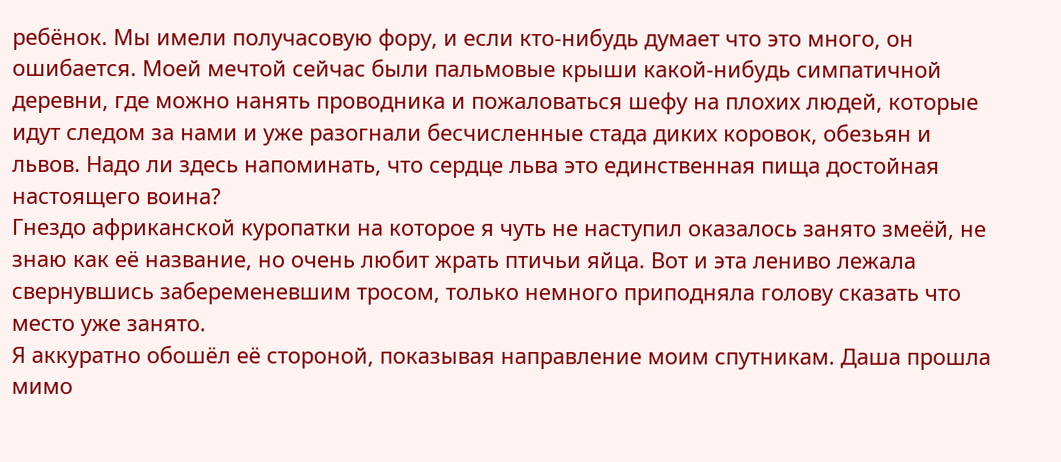ребёнок. Мы имели получасовую фору, и если кто-нибудь думает что это много, он ошибается. Моей мечтой сейчас были пальмовые крыши какой-нибудь симпатичной деревни, где можно нанять проводника и пожаловаться шефу на плохих людей, которые идут следом за нами и уже разогнали бесчисленные стада диких коровок, обезьян и львов. Надо ли здесь напоминать, что сердце льва это единственная пища достойная настоящего воина?
Гнездо африканской куропатки на которое я чуть не наступил оказалось занято змеёй, не знаю как её название, но очень любит жрать птичьи яйца. Вот и эта лениво лежала свернувшись забеременевшим тросом, только немного приподняла голову сказать что место уже занято.
Я аккуратно обошёл её стороной, показывая направление моим спутникам. Даша прошла мимо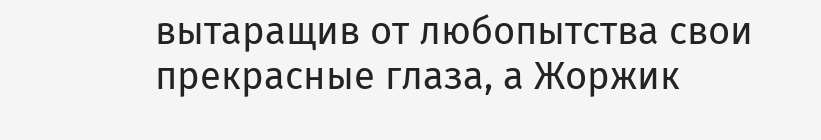вытаращив от любопытства свои прекрасные глаза, а Жоржик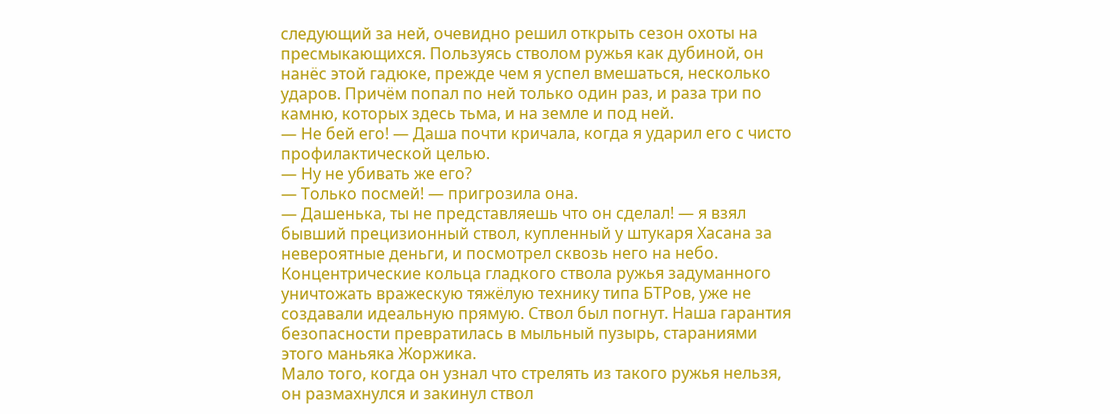следующий за ней, очевидно решил открыть сезон охоты на пресмыкающихся. Пользуясь стволом ружья как дубиной, он нанёс этой гадюке, прежде чем я успел вмешаться, несколько ударов. Причём попал по ней только один раз, и раза три по камню, которых здесь тьма, и на земле и под ней.
— Не бей его! — Даша почти кричала, когда я ударил его с чисто профилактической целью.
— Ну не убивать же его?
— Только посмей! — пригрозила она.
— Дашенька, ты не представляешь что он сделал! — я взял бывший прецизионный ствол, купленный у штукаря Хасана за невероятные деньги, и посмотрел сквозь него на небо. Концентрические кольца гладкого ствола ружья задуманного уничтожать вражескую тяжёлую технику типа БТРов, уже не создавали идеальную прямую. Ствол был погнут. Наша гарантия безопасности превратилась в мыльный пузырь, стараниями этого маньяка Жоржика.
Мало того, когда он узнал что стрелять из такого ружья нельзя, он размахнулся и закинул ствол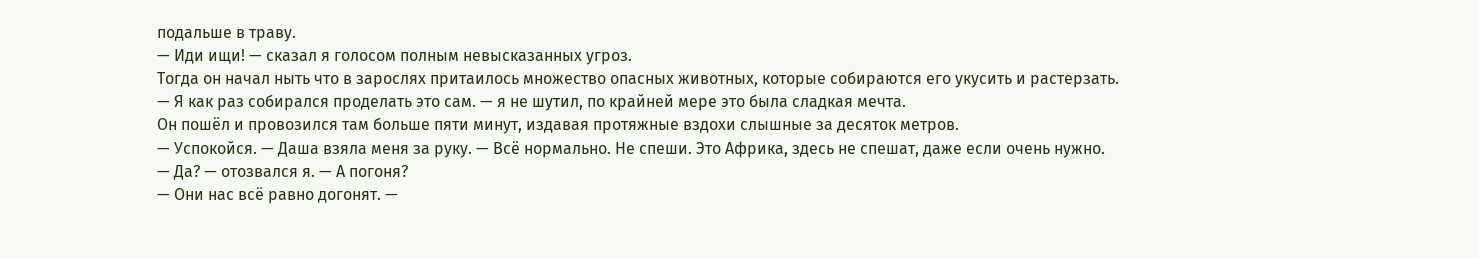подальше в траву.
— Иди ищи! — сказал я голосом полным невысказанных угроз.
Тогда он начал ныть что в зарослях притаилось множество опасных животных, которые собираются его укусить и растерзать.
— Я как раз собирался проделать это сам. — я не шутил, по крайней мере это была сладкая мечта.
Он пошёл и провозился там больше пяти минут, издавая протяжные вздохи слышные за десяток метров.
— Успокойся. — Даша взяла меня за руку. — Всё нормально. Не спеши. Это Африка, здесь не спешат, даже если очень нужно.
— Да? — отозвался я. — А погоня?
— Они нас всё равно догонят. —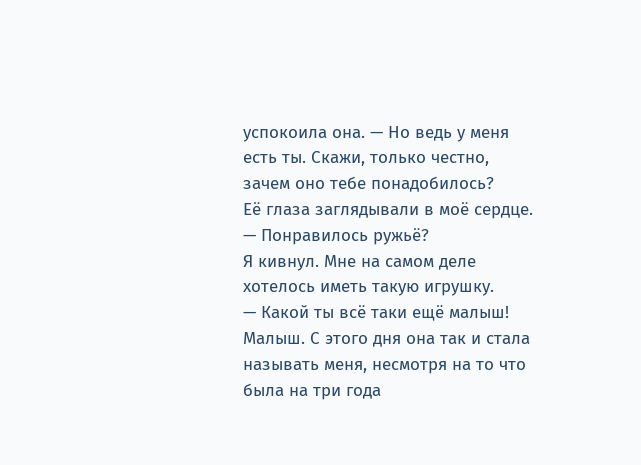успокоила она. — Но ведь у меня есть ты. Скажи, только честно, зачем оно тебе понадобилось?
Её глаза заглядывали в моё сердце.
— Понравилось ружьё?
Я кивнул. Мне на самом деле хотелось иметь такую игрушку.
— Какой ты всё таки ещё малыш!
Малыш. С этого дня она так и стала называть меня, несмотря на то что была на три года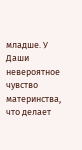младше. У Даши невероятное чувство материнства, что делает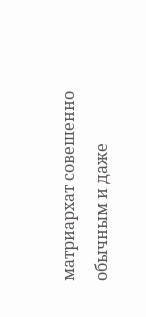матриархат совешенно обычным и даже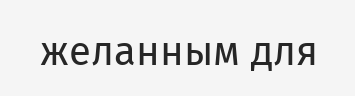желанным для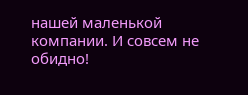нашей маленькой компании. И совсем не обидно!